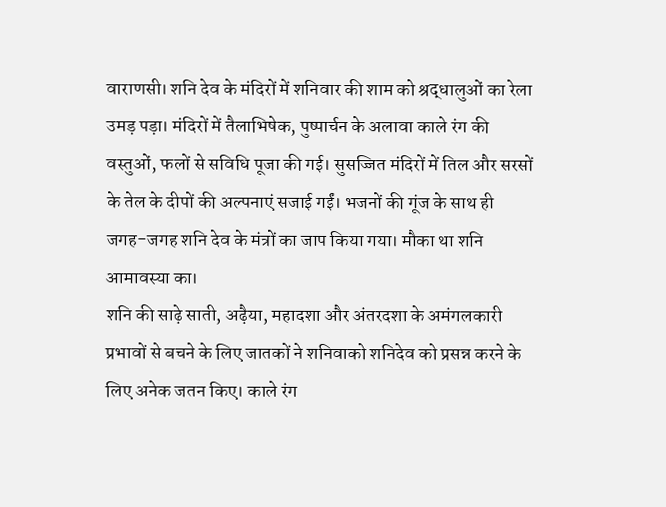वाराणसी। शनि देव के मंदिरों में शनिवार की शाम को श्रद्धालुओं का रेला उमड़ पड़ा। मंदिरों में तैलाभिषेक, पुष्पार्चन के अलावा काले रंग की वस्तुओं, फलों से सविधि पूजा की गई। सुसज्जित मंदिरों में तिल और सरसों के तेल के दीपों की अल्पनाएं सजाई गईं। भजनों की गूंज के साथ ही जगह-जगह शनि देव के मंत्रों का जाप किया गया। मौका था शनि आमावस्या का।
शनि की साढ़े साती, अढ़ैया, महादशा और अंतरदशा के अमंगलकारी प्रभावों से बचने के लिए जातकों ने शनिवाको शनिदेव को प्रसन्न करने के लिए अनेक जतन किए। काले रंग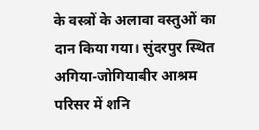के वस्त्रों के अलावा वस्तुओं का दान किया गया। सुंदरपुर स्थित अगिया-जोगियाबीर आश्रम परिसर में शनि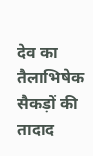देव का तैलाभिषेक सैकड़ों की तादाद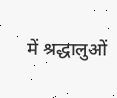में श्रद्धालुओं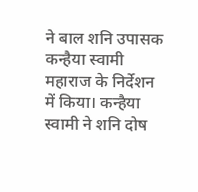ने बाल शनि उपासक कन्हैया स्वामी महाराज के निर्देशन में किया। कन्हैया स्वामी ने शनि दोष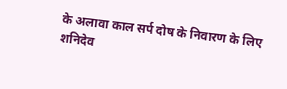के अलावा काल सर्प दोष के निवारण के लिए शनिदेव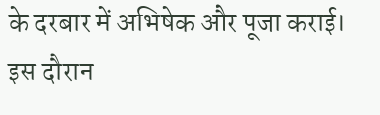के दरबार में अभिषेक और पूजा कराई। इस दौरान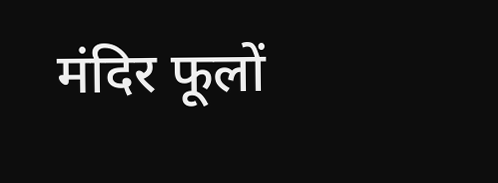मंदिर फूलों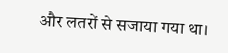और लतरों से सजाया गया था।